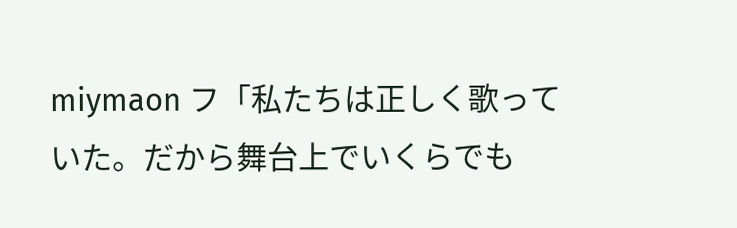miymaon フ「私たちは正しく歌っていた。だから舞台上でいくらでも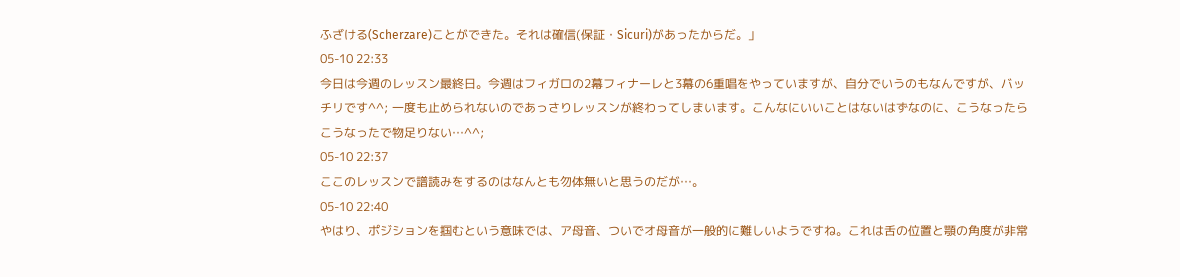ふざける(Scherzare)ことができた。それは確信(保証・Sicuri)があったからだ。」
05-10 22:33
今日は今週のレッスン最終日。今週はフィガロの2幕フィナーレと3幕の6重唱をやっていますが、自分でいうのもなんですが、バッチリです^^; 一度も止められないのであっさりレッスンが終わってしまいます。こんなにいいことはないはずなのに、こうなったらこうなったで物足りない…^^;
05-10 22:37
ここのレッスンで譜読みをするのはなんとも勿体無いと思うのだが…。
05-10 22:40
やはり、ポジションを掴むという意味では、ア母音、ついでオ母音が一般的に難しいようですね。これは舌の位置と顎の角度が非常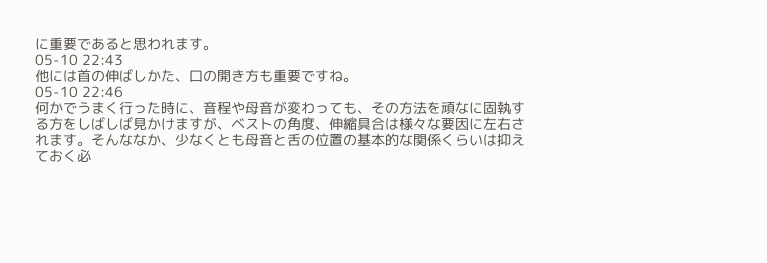に重要であると思われます。
05-10 22:43
他には首の伸ばしかた、口の開き方も重要ですね。
05-10 22:46
何かでうまく行った時に、音程や母音が変わっても、その方法を頑なに固執する方をしばしば見かけますが、ベストの角度、伸縮具合は様々な要因に左右されます。そんななか、少なくとも母音と舌の位置の基本的な関係くらいは抑えておく必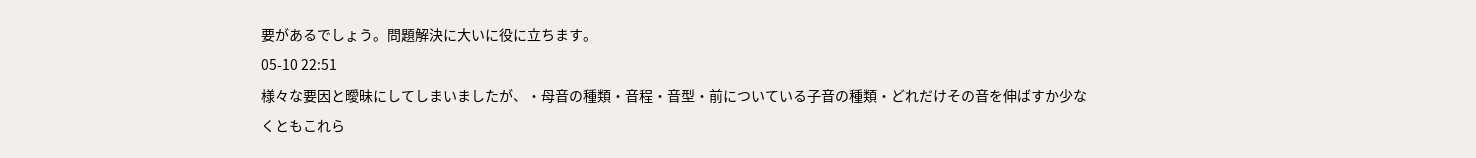要があるでしょう。問題解決に大いに役に立ちます。
05-10 22:51
様々な要因と曖昧にしてしまいましたが、・母音の種類・音程・音型・前についている子音の種類・どれだけその音を伸ばすか少なくともこれら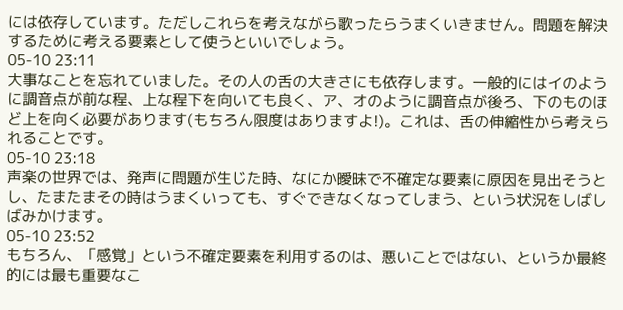には依存しています。ただしこれらを考えながら歌ったらうまくいきません。問題を解決するために考える要素として使うといいでしょう。
05-10 23:11
大事なことを忘れていました。その人の舌の大きさにも依存します。一般的にはイのように調音点が前な程、上な程下を向いても良く、ア、オのように調音点が後ろ、下のものほど上を向く必要があります(もちろん限度はありますよ!)。これは、舌の伸縮性から考えられることです。
05-10 23:18
声楽の世界では、発声に問題が生じた時、なにか曖昧で不確定な要素に原因を見出そうとし、たまたまその時はうまくいっても、すぐできなくなってしまう、という状況をしばしばみかけます。
05-10 23:52
もちろん、「感覚」という不確定要素を利用するのは、悪いことではない、というか最終的には最も重要なこ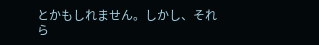とかもしれません。しかし、それら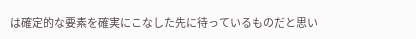は確定的な要素を確実にこなした先に待っているものだと思い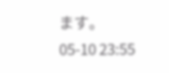ます。
05-10 23:55